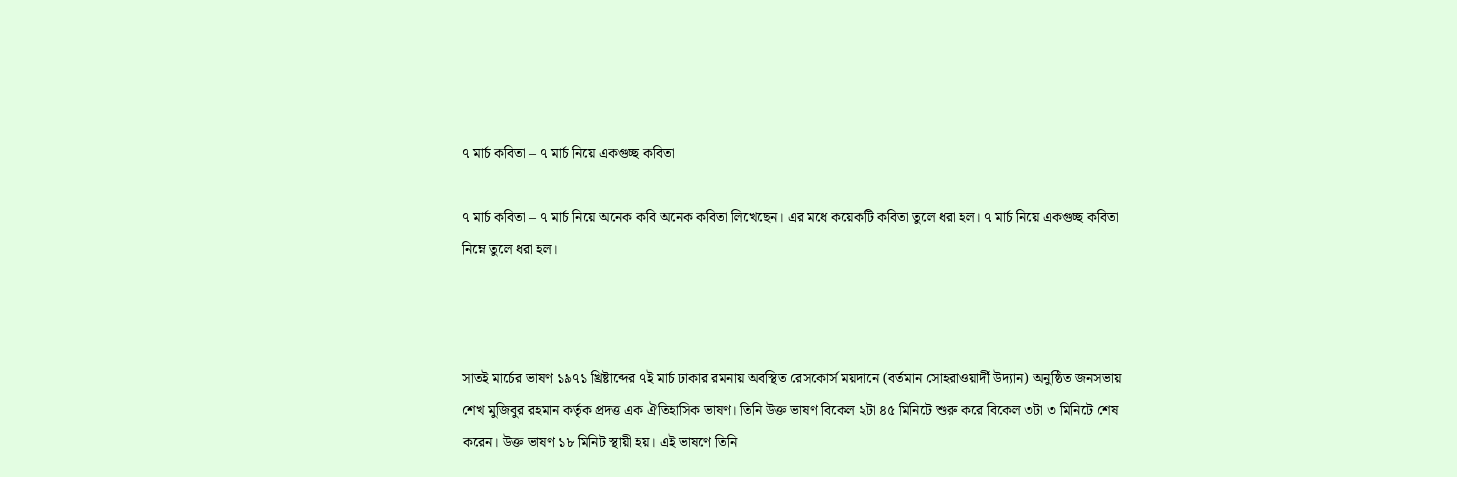৭ মার্চ কবিতা – ৭ মার্চ নিয়ে একগুচ্ছ কবিতা

৭ মার্চ কবিতা – ৭ মার্চ নিয়ে অনেক কবি অনেক কবিতা লিখেছেন। এর মধে কয়েকটি কবিতা তুলে ধরা হল। ৭ মার্চ নিয়ে একগুচ্ছ কবিতা নিম্নে তুলে ধরা হল।



সাতই মার্চের ভাষণ ১৯৭১ খ্রিষ্টাব্দের ৭ই মার্চ ঢাকার রমনায় অবস্থিত রেসকোর্স ময়দানে (বর্তমান সোহরাওয়ার্দী উদ্যান) অনুষ্ঠিত জনসভায় শেখ মুজিবুর রহমান কর্তৃক প্রদত্ত এক ঐতিহাসিক ভাষণ। তিনি উক্ত ভাষণ বিকেল ২টা ৪৫ মিনিটে শুরু করে বিকেল ৩টা ৩ মিনিটে শেষ করেন। উক্ত ভাষণ ১৮ মিনিট স্থায়ী হয়। এই ভাষণে তিনি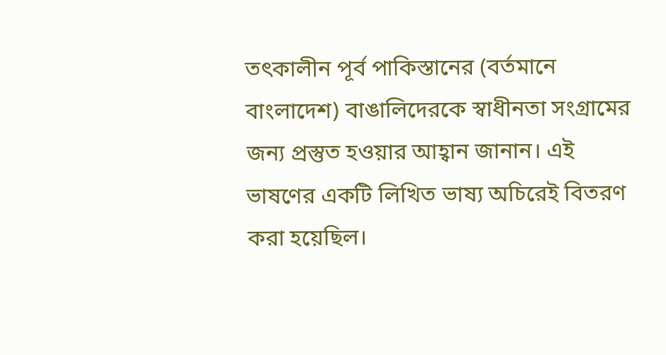তৎকালীন পূর্ব পাকিস্তানের (বর্তমানে বাংলাদেশ) বাঙালিদেরকে স্বাধীনতা সংগ্রামের জন্য প্রস্তুত হওয়ার আহ্বান জানান। এই ভাষণের একটি লিখিত ভাষ্য অচিরেই বিতরণ করা হয়েছিল।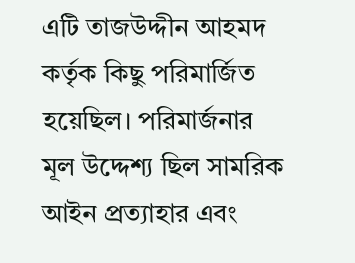এটি তাজউদ্দীন আহমদ কর্তৃক কিছু পরিমার্জিত হয়েছিল। পরিমার্জনার মূল উদ্দেশ্য ছিল সামরিক আইন প্রত্যাহার এবং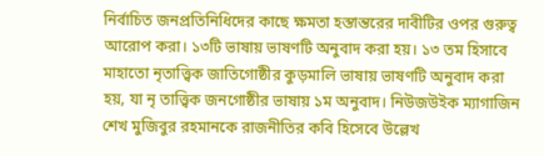নির্বাচিত জনপ্রতিনিধিদের কাছে ক্ষমতা হস্তান্তরের দাবীটির ওপর গুরুত্ব আরোপ করা। ১৩টি ভাষায় ভাষণটি অনুবাদ করা হয়। ১৩ তম হিসাবে মাহাতো নৃতাত্ত্বিক জাতিগোষ্ঠীর কুড়মালি ভাষায় ভাষণটি অনুবাদ করা হয়, যা নৃ তাত্ত্বিক জনগোষ্ঠীর ভাষায় ১ম অনুবাদ। নিউজউইক ম্যাগাজিন শেখ মুজিবুর রহমানকে রাজনীতির কবি হিসেবে উল্লেখ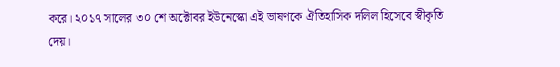করে। ২০১৭ সালের ৩০ শে অক্টোবর ইউনেস্কো এই ভাষণকে ঐতিহাসিক দলিল হিসেবে স্বীকৃতি দেয়।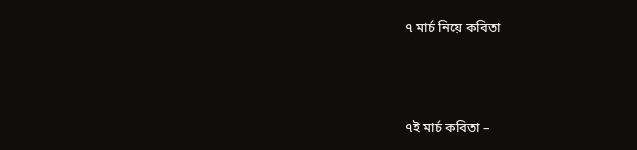৭ মার্চ নিয়ে কবিতা



৭ই মার্চ কবিতা –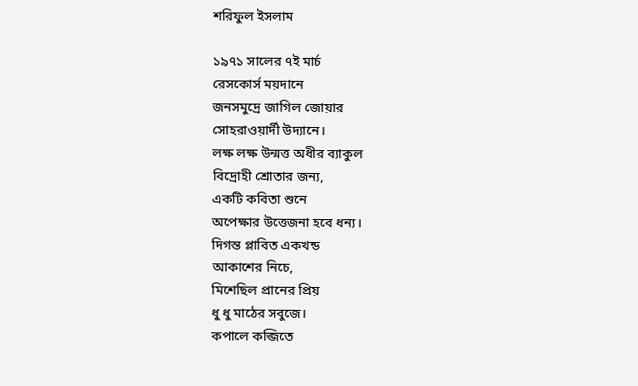শরিফুল ইসলাম

১৯৭১ সালের ৭ই মার্চ
রেসকোর্স ময়দানে
জনসমুদ্রে জাগিল জোয়ার
সোহরাওয়ার্দী উদ্যানে।
লক্ষ লক্ষ উন্মত্ত অধীর ব্যাকুল
বিদ্রোহী শ্রোতার জন্য,
একটি কবিতা শুনে
অপেক্ষার উত্তেজনা হবে ধন্য।
দিগন্ত প্লাবিত একখন্ড
আকাশের নিচে,
মিশেছিল প্রানের প্রিয়
ধু ধু মাঠের সবুজে।
কপালে কব্জিতে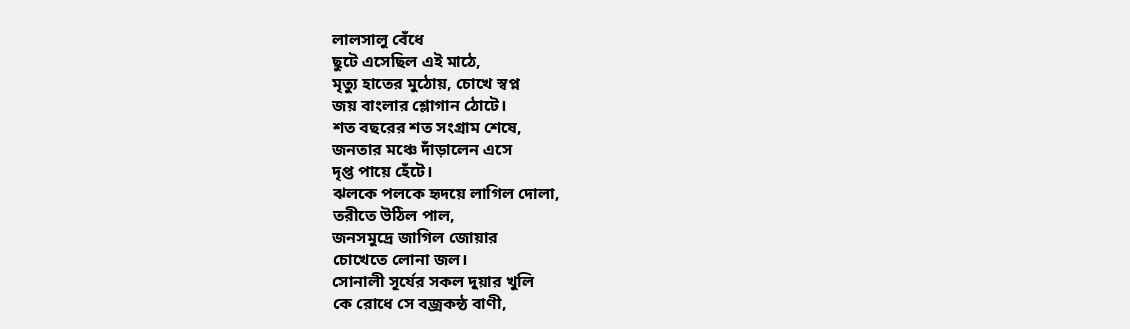লালসালু বেঁধে
ছুটে এসেছিল এই মাঠে,
মৃত্যু হাতের মুঠোয়, চোখে স্বপ্ন
জয় বাংলার শ্লোগান ঠোটে।
শত বছরের শত সংগ্রাম শেষে,
জনতার মঞ্চে দাঁড়ালেন এসে
দৃপ্ত পায়ে হেঁটে।
ঝলকে পলকে হৃদয়ে লাগিল দোলা,
তরীতে উঠিল পাল,
জনসমুদ্রে জাগিল জোয়ার
চোখেতে লোনা জল।
সোনালী সূর্যের সকল দুয়ার খুলি
কে রোধে সে বজ্রকন্ঠ বাণী,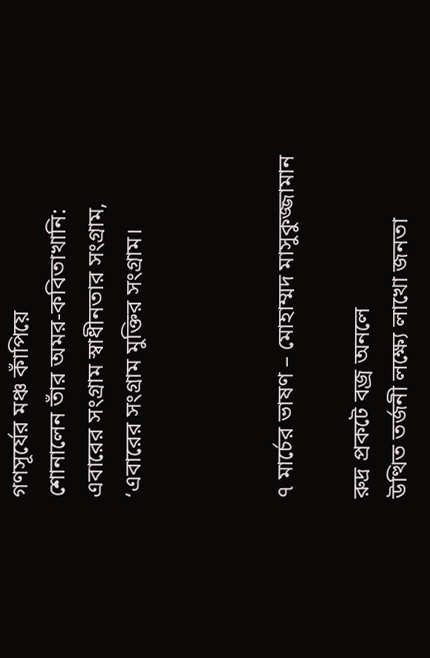গণসূর্যের মঞ্চ কাঁপিয়ে
শোনালেন তাঁর অমর-কবিতাখানি:
এবারের সংগ্রাম স্বাধীনতার সংগ্রাম,
‘এবারের সংগ্রাম মুক্তির সংগ্রাম।



৭ মার্চের ভাষণ – মোহাম্মদ মাসুকুজ্জামান

রুদ্র প্রকটে বজ্র অনলে
উত্থিত তর্জনী লক্ষ্যে লাখো জনতা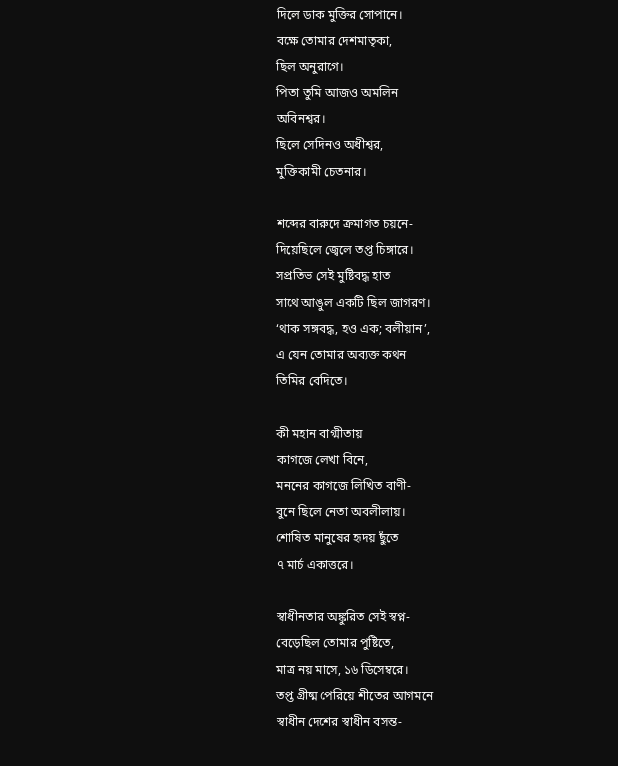দিলে ডাক মুক্তির সোপানে।
বক্ষে তোমার দেশমাতৃকা,
ছিল অনুরাগে।
পিতা তুমি আজও অমলিন
অবিনশ্বর।
ছিলে সেদিনও অধীশ্বর,
মুক্তিকামী চেতনার।

শব্দের বারুদে ক্রমাগত চয়নে-
দিয়েছিলে জ্বেলে তপ্ত চিঙ্গারে।
সপ্রতিভ সেই মুষ্টিবদ্ধ হাত
সাথে আঙুল একটি ছিল জাগরণ।
‘থাক সঙ্গবদ্ধ, হও এক; বলীয়ান’,
এ যেন তোমার অব্যক্ত কথন
তিমির বেদিতে।

কী মহান বাগ্মীতায়
কাগজে লেখা বিনে,
মননের কাগজে লিখিত বাণী-
বুনে ছিলে নেতা অবলীলায়।
শোষিত মানুষের হৃদয় ছুঁতে
৭ মার্চ একাত্তরে।

স্বাধীনতার অঙ্কুরিত সেই স্বপ্ন-
বেড়েছিল তোমার পুষ্টিতে,
মাত্র নয় মাসে, ১৬ ডিসেম্বরে।
তপ্ত গ্রীষ্ম পেরিয়ে শীতের আগমনে
স্বাধীন দেশের স্বাধীন বসন্ত-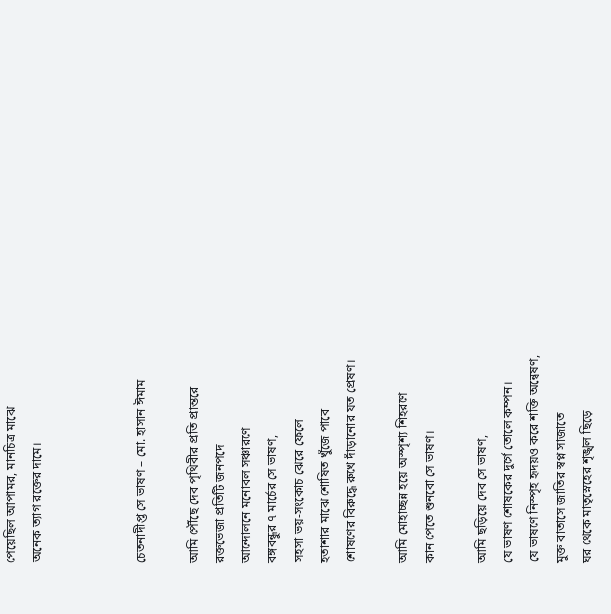পেয়েছিল আপামর, মানচিত্র মাঝে
অনেক ত্যাগ রক্তের দামে।



চেতনাদীপ্ত সে ভাষণ – মো. হাসান ঈমাম

আমি পৌঁছে দেব পৃথিবীর প্রতি প্রান্তরে
রক্তভেজা প্রতিটি জনপদে
আন্দোলনে মনোবল সঞ্চারণে
বঙ্গবন্ধুর ৭ মার্চের সে ভাষণ,
সহসা ভয়-সংকোচ ঝেরে ফেলে
হতাশার মাঝে শোষিত খুঁজে পাবে
শোষণের বিরুদ্ধে রুখে দাঁড়ানোর যত প্রেষণ।

আমি মোহাচ্ছন্ন হয়ে অস্পৃশ্য শিহরণে
কান পেতে শুনবো সে ভাষণ।

আমি ছড়িয়ে দেব সে ভাষণ,
যে ভাষণ শোষকের দুর্গে তোলে কম্পন।
যে ভাষণে নিস্পৃহ হৃদয়ও করে শক্তি অন্বেষণ,
মুক্ত বাতাসে জাতির স্বপ্ন সাজাতে
ঘর থেকে মাতৃস্নেহের শৃঙ্খল ছিড়ে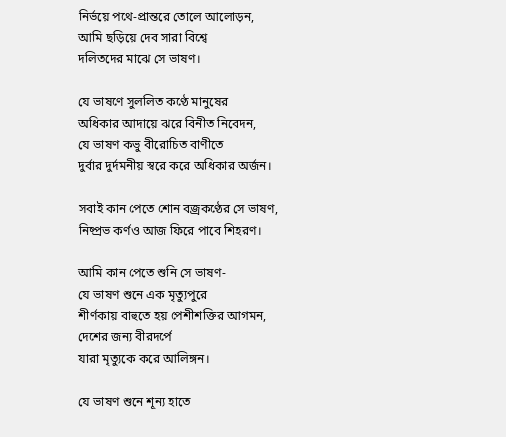নির্ভয়ে পথে-প্রান্তরে তোলে আলোড়ন,
আমি ছড়িয়ে দেব সারা বিশ্বে
দলিতদের মাঝে সে ভাষণ।

যে ভাষণে সুললিত কণ্ঠে মানুষের
অধিকার আদায়ে ঝরে বিনীত নিবেদন,
যে ভাষণ কভু বীরোচিত বাণীতে
দুর্বার দুর্দমনীয় স্বরে করে অধিকার অর্জন।

সবাই কান পেতে শোন বজ্রকণ্ঠের সে ভাষণ,
নিষ্প্রভ কর্ণও আজ ফিরে পাবে শিহরণ।

আমি কান পেতে শুনি সে ভাষণ-
যে ভাষণ শুনে এক মৃত্যুপুরে
শীর্ণকায় বাহুতে হয় পেশীশক্তির আগমন,
দেশের জন্য বীরদর্পে
যারা মৃত্যুকে করে আলিঙ্গন।

যে ভাষণ শুনে শূন্য হাতে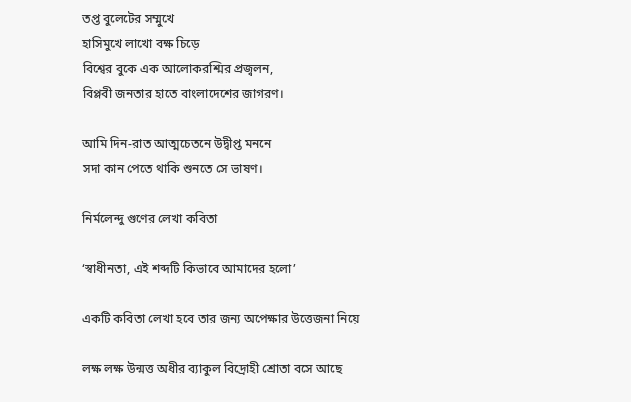তপ্ত বুলেটের সম্মুখে
হাসিমুখে লাখো বক্ষ চিড়ে
বিশ্বের বুকে এক আলোকরশ্মির প্রজ্বলন,
বিপ্লবী জনতার হাতে বাংলাদেশের জাগরণ।

আমি দিন-রাত আত্মচেতনে উদ্বীপ্ত মননে
সদা কান পেতে থাকি শুনতে সে ভাষণ।

নির্মলেন্দু গুণের লেখা কবিতা

‘স্বাধীনতা, এই শব্দটি কিভাবে আমাদের হলো’

একটি কবিতা লেখা হবে তার জন্য অপেক্ষার উত্তেজনা নিয়ে

লক্ষ লক্ষ উন্মত্ত অধীর ব্যাকুল বিদ্রোহী শ্রোতা বসে আছে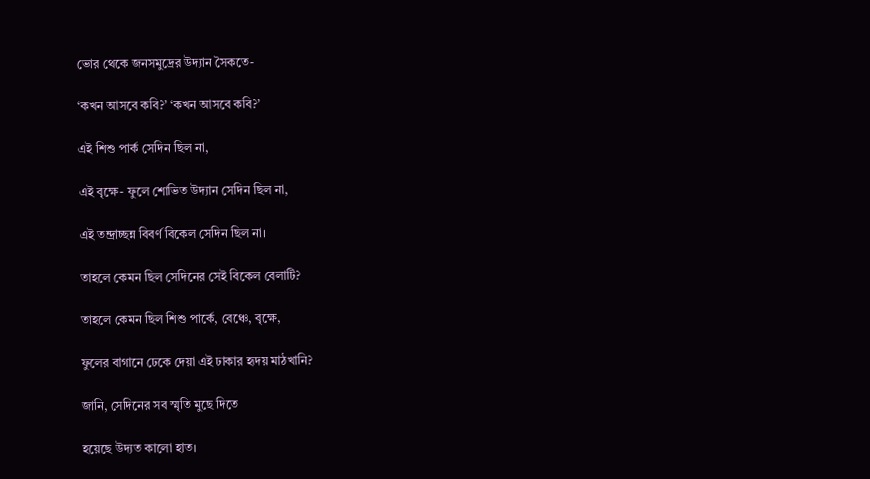ভোর থেকে জনসমুদ্রের উদ্যান সৈকতে-

‘কখন আসবে কবি?’ ‘কখন আসবে কবি?’

এই শিশু পার্ক সেদিন ছিল না,

এই বৃক্ষে- ফুলে শোভিত উদ্যান সেদিন ছিল না,

এই তন্দ্রাচ্ছন্ন বিবর্ণ বিকেল সেদিন ছিল না।

তাহলে কেমন ছিল সেদিনের সেই বিকেল বেলাটি?

তাহলে কেমন ছিল শিশু পার্কে, বেঞ্চে, বৃক্ষে,

ফুলের বাগানে ঢেকে দেয়া এই ঢাকার হৃদয় মাঠখানি?

জানি, সেদিনের সব স্মৃতি মুছে দিতে

হয়েছে উদ্যত কালো হাত।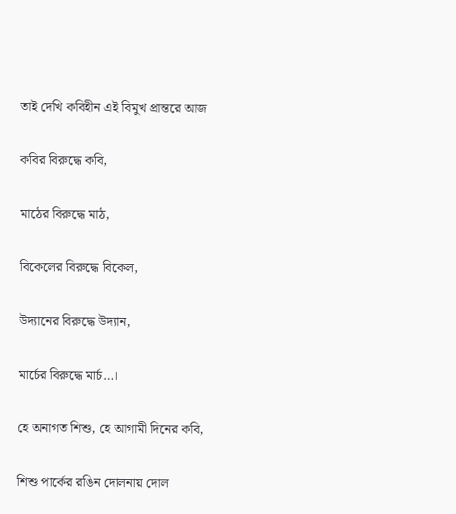তাই দেখি কবিহীন এই বিমুখ প্রান্তরে আজ

কবির বিরুদ্ধে কবি,

মাঠের বিরুদ্ধে মাঠ,

বিকেলের বিরুদ্ধে বিকেল,

উদ্যানের বিরুদ্ধে উদ্যান,

মার্চের বিরুদ্ধে মার্চ…।

হে অনাগত শিশু, হে আগামী দিনের কবি,

শিশু পার্কের রঙিন দোলনায় দোল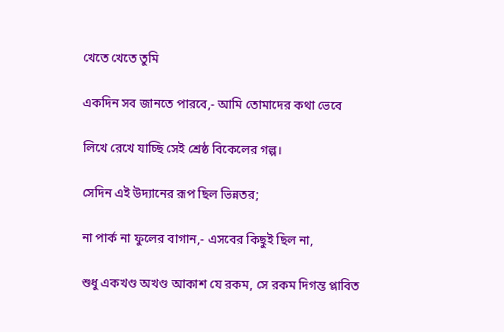খেতে খেতে তুমি

একদিন সব জানতে পারবে,- আমি তোমাদের কথা ভেবে

লিখে রেখে যাচ্ছি সেই শ্রেষ্ঠ বিকেলের গল্প।

সেদিন এই উদ্যানের রূপ ছিল ভিন্নতর;

না পার্ক না ফুলের বাগান,- এসবের কিছুই ছিল না,

শুধু একখণ্ড অখণ্ড আকাশ যে রকম, সে রকম দিগন্ত প্লাবিত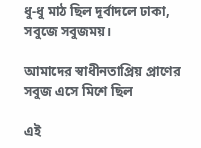ধু-ধু মাঠ ছিল দূর্বাদলে ঢাকা, সবুজে সবুজময়।

আমাদের স্বাধীনতাপ্রিয় প্রাণের সবুজ এসে মিশে ছিল

এই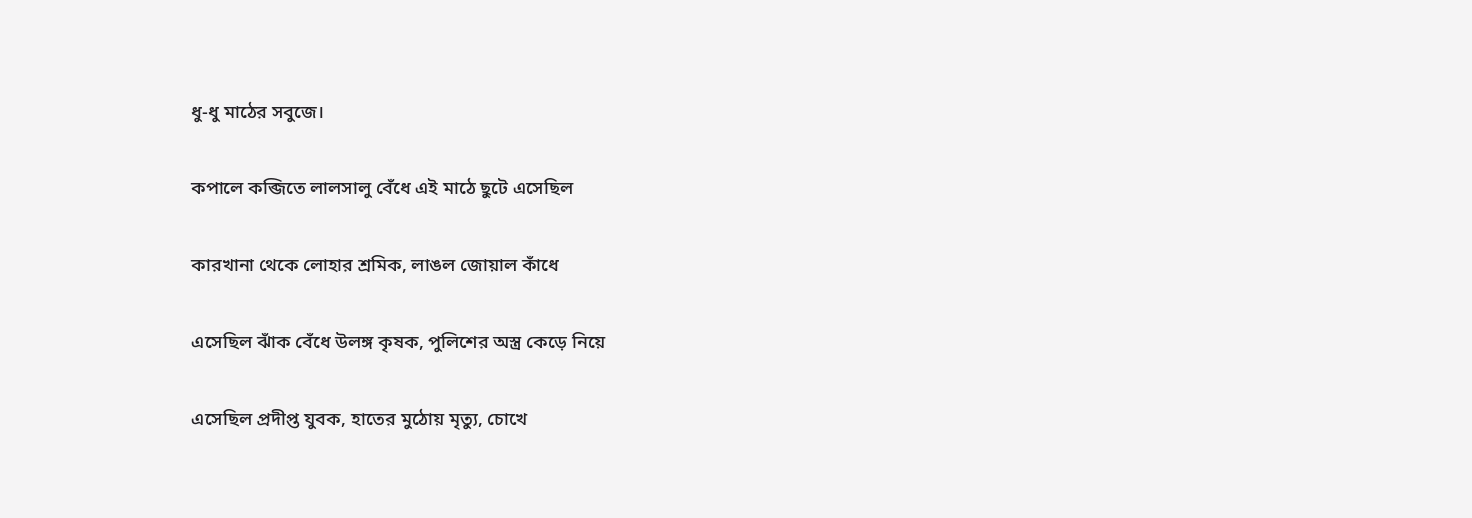ধু-ধু মাঠের সবুজে।

কপালে কব্জিতে লালসালু বেঁধে এই মাঠে ছুটে এসেছিল

কারখানা থেকে লোহার শ্রমিক, লাঙল জোয়াল কাঁধে

এসেছিল ঝাঁক বেঁধে উলঙ্গ কৃষক, পুলিশের অস্ত্র কেড়ে নিয়ে

এসেছিল প্রদীপ্ত যুবক, হাতের মুঠোয় মৃত্যু, চোখে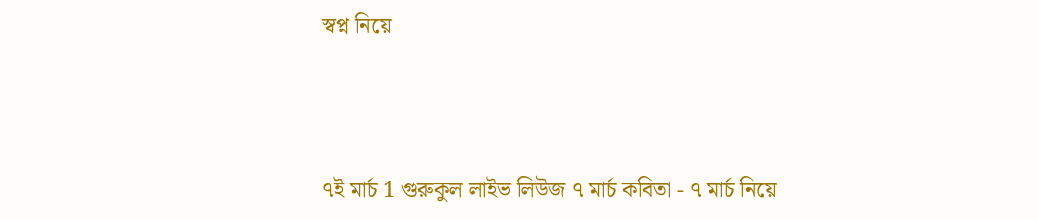স্বপ্ন নিয়ে



৭ই মার্চ 1 গুরুকুল লাইভ লিউজ ৭ মার্চ কবিতা - ৭ মার্চ নিয়ে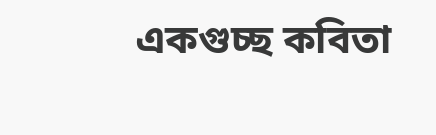একগুচ্ছ কবিতা